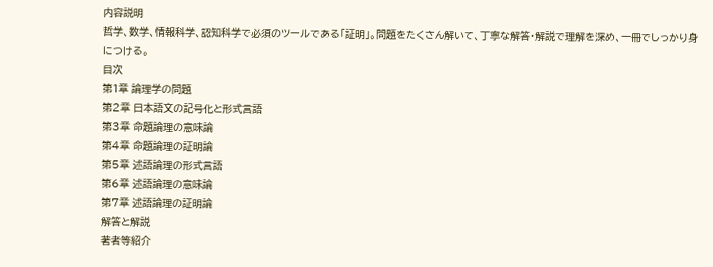内容説明
哲学、数学、情報科学、認知科学で必須のツールである「証明」。問題をたくさん解いて、丁寧な解答・解説で理解を深め、一冊でしっかり身につける。
目次
第1章 論理学の問題
第2章 日本語文の記号化と形式言語
第3章 命題論理の意味論
第4章 命題論理の証明論
第5章 述語論理の形式言語
第6章 述語論理の意味論
第7章 述語論理の証明論
解答と解説
著者等紹介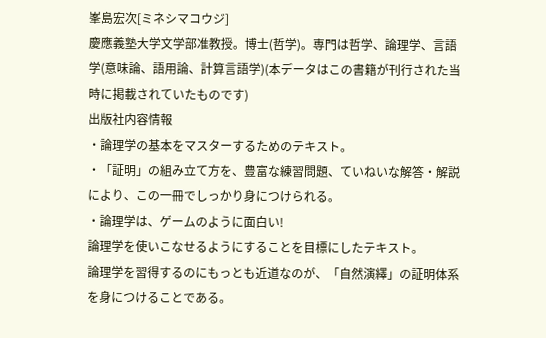峯島宏次[ミネシマコウジ]
慶應義塾大学文学部准教授。博士(哲学)。専門は哲学、論理学、言語学(意味論、語用論、計算言語学)(本データはこの書籍が刊行された当時に掲載されていたものです)
出版社内容情報
・論理学の基本をマスターするためのテキスト。
・「証明」の組み立て方を、豊富な練習問題、ていねいな解答・解説により、この一冊でしっかり身につけられる。
・論理学は、ゲームのように面白い!
論理学を使いこなせるようにすることを目標にしたテキスト。
論理学を習得するのにもっとも近道なのが、「自然演繹」の証明体系を身につけることである。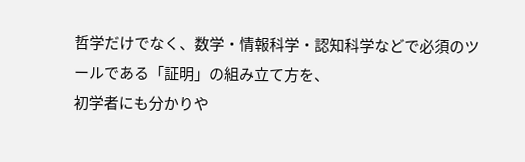哲学だけでなく、数学・情報科学・認知科学などで必須のツールである「証明」の組み立て方を、
初学者にも分かりや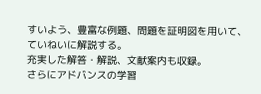すいよう、豊富な例題、問題を証明図を用いて、ていねいに解説する。
充実した解答・解説、文献案内も収録。
さらにアドバンスの学習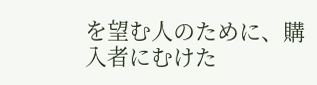を望む人のために、購入者にむけた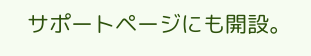サポートページにも開設。